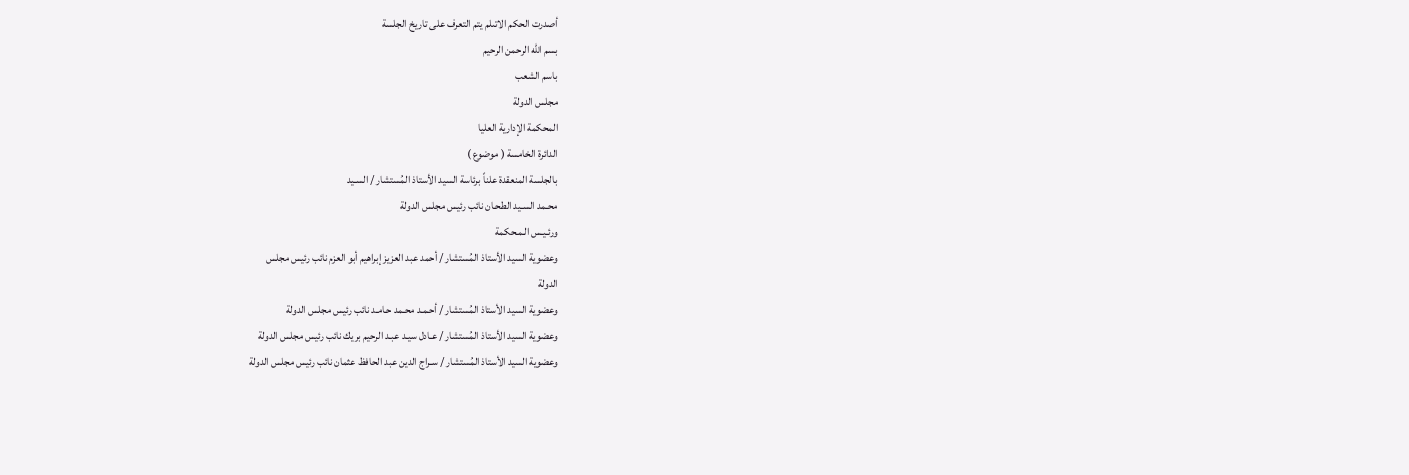أصدرت الحكم الاتىلم يتم التعرف على تاريخ الجلسة
بسم الله الرحمن الرحيم
باسم الشعب
مجلس الدولة
المحكمة الإدارية العليا
الدائرة الخامسة ( موضوع )
بالجلسة المنعقدة علناً برئاسة السيد الأستاذ المُستشار / السـيد
محـمد السـيد الطحـان نائب رئيس مجلس الدولة
ورئـيـس الـمـحكمة
وعضوية السيد الأستاذ المُستشار / أحمد عبد العزيز إبراهيم أبو العزم نائب رئيس مجلس
الدولة
وعضوية السيد الأستاذ المُستشار / أحـمـد محـمد حـامـد نائب رئيس مجلس الدولة
وعضوية السيد الأستاذ المُستشار / عـادل سيـد عبـد الرحيم بريك نائب رئيس مجلس الدولة
وعضوية السيد الأستاذ المُستشار / سـراج الدين عبد الحافظ عثمان نائب رئيس مجلس الدولة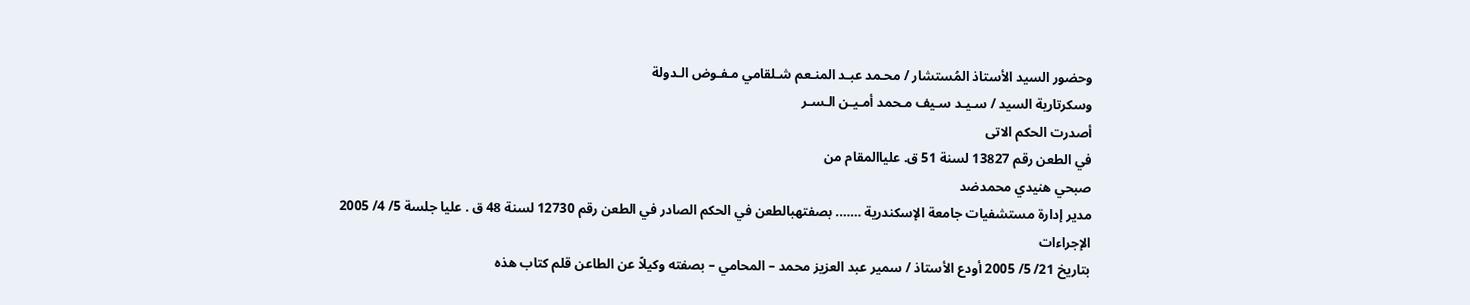وحضور السيد الأستاذ المُستشار / محـمد عبـد المنـعم شـلقامي مـفـوض الـدولة
وسكرتارية السيد / سـيـد سـيف مـحمد أمـيـن الـسـر
أصدرت الحكم الاتى
في الطعن رقم 13827 لسنة 51 ق. علياالمقام من
صبحي هنيدي محمدضد
مدير إدارة مستشفيات جامعة الإسكندرية ……. بصفتهبالطعن في الحكم الصادر في الطعن رقم 12730 لسنة 48 ق . عليا جلسة 5/ 4/ 2005
الإجراءات
بتاريخ 21/ 5/ 2005 أودع الأستاذ / سمير عبد العزيز محمد – المحامي – بصفته وكيلاً عن الطاعن قلم كتاب هذه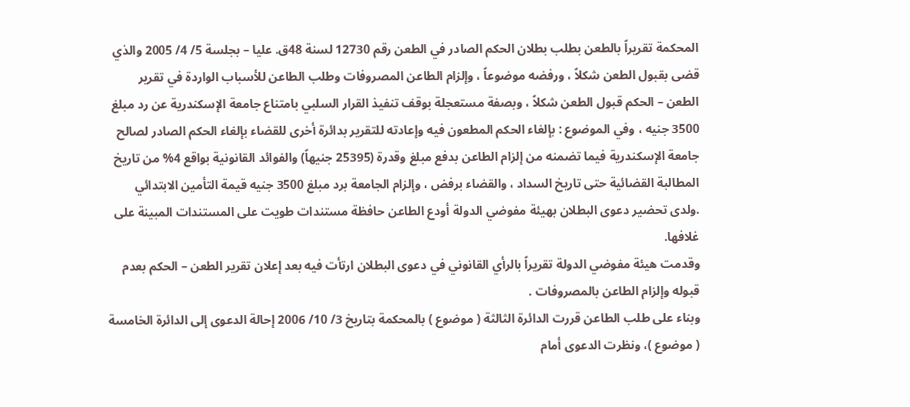المحكمة تقريراً بالطعن بطلب بطلان الحكم الصادر في الطعن رقم 12730 لسنة 48ق. عليا – بجلسة 5/ 4/ 2005 والذي قضى بقبول الطعن شكلاً ، ورفضه موضوعاً ، وإلزام الطاعن المصروفات وطلب الطاعن للأسباب الواردة في تقرير الطعن – الحكم قبول الطعن شكلاً ، وبصفة مستعجلة بوقف تنفيذ القرار السلبي بامتناع جامعة الإسكندرية عن رد مبلغ 3500 جنيه ، وفي الموضوع : بإلغاء الحكم المطعون فيه وإعادته للتقرير بدائرة أخرى للقضاء بإلغاء الحكم الصادر لصالح جامعة الإسكندرية فيما تضمنه من إلزام الطاعن بدفع مبلغ وقدرة (25395 جنيهاً) والفوائد القانونية بواقع 4% من تاريخ المطالبة القضائية حتى تاريخ السداد ، والقضاء برفض ، وإلزام الجامعة برد مبلغ 3500 جنيه قيمة التأمين الابتدائي .ولدى تحضير دعوى البطلان بهيئة مفوضي الدولة أودع الطاعن حافظة مستندات طويت على المستندات المبينة على غلافها.
وقدمت هيئة مفوضي الدولة تقريراً بالرأي القانوني في دعوى البطلان ارتأت فيه بعد إعلان تقرير الطعن – الحكم بعدم قبوله وإلزام الطاعن بالمصروفات .
وبناء على طلب الطاعن قررت الدائرة الثالثة ( موضوع ) بالمحكمة بتاريخ 3/ 10/ 2006 إحالة الدعوى إلى الدائرة الخامسة ( موضوع )، ونظرت الدعوى أمام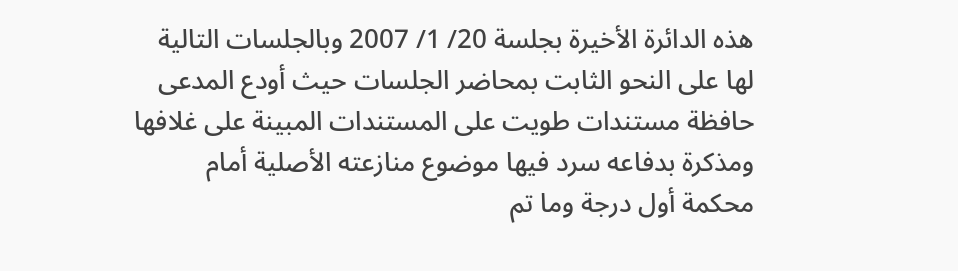هذه الدائرة الأخيرة بجلسة 20/ 1/ 2007 وبالجلسات التالية لها على النحو الثابت بمحاضر الجلسات حيث أودع المدعى حافظة مستندات طويت على المستندات المبينة على غلافها ومذكرة بدفاعه سرد فيها موضوع منازعته الأصلية أمام محكمة أول درجة وما تم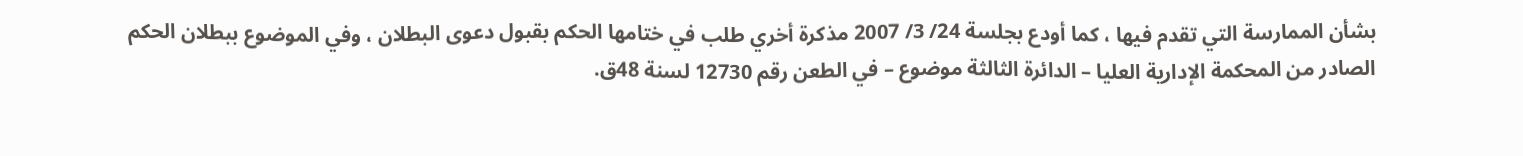بشأن الممارسة التي تقدم فيها ، كما أودع بجلسة 24/ 3/ 2007 مذكرة أخري طلب في ختامها الحكم بقبول دعوى البطلان ، وفي الموضوع ببطلان الحكم الصادر من المحكمة الإدارية العليا – الدائرة الثالثة موضوع – في الطعن رقم 12730 لسنة 48ق.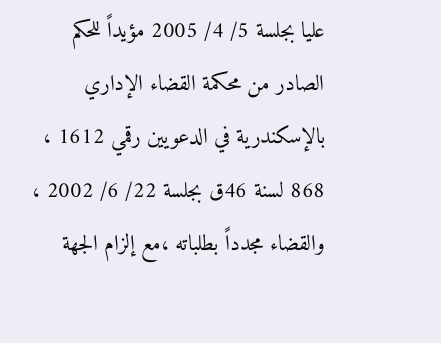عليا بجلسة 5/ 4/ 2005 مؤيداً للحكم الصادر من محكمة القضاء الإداري بالإسكندرية في الدعويين رقمي 1612 ، 868 لسنة 46ق بجلسة 22/ 6/ 2002 ، والقضاء مجدداً بطلباته ،مع إلزام الجهة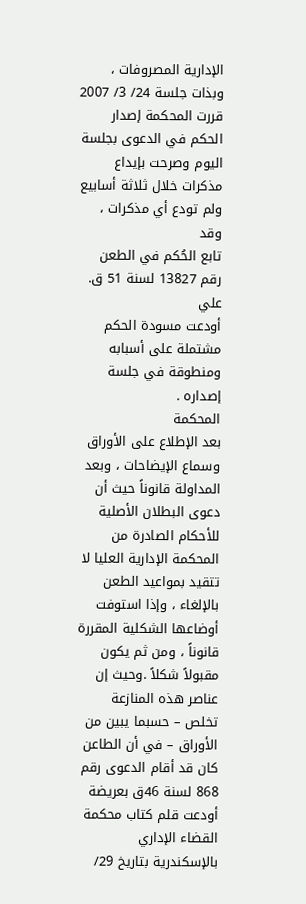الإدارية المصروفات ، وبذات جلسة 24/ 3/ 2007 قررت المحكمة إصدار الحكم في الدعوى بجلسة اليوم وصرحت بإيداع مذكرات خلال ثلاثة أسابيع ولم تودع أي مذكرات ، وقد
تابع الحُكم في الطعن رقم 13827 لسنة 51 ق. علي
أودعت مسودة الحكم مشتملة على أسبابه ومنطوقة في جلسة إصداره .
المحكمة
بعد الإطلاع على الأوراق وسماع الإيضاحات ، وبعد المداولة قانوناً حيث أن دعوى البطلان الأصلية للأحكام الصادرة من المحكمة الإدارية العليا لا تتقيد بمواعيد الطعن بالإلغاء ، وإذا استوفت أوضاعها الشكلية المقررة قانوناً ، ومن ثم يكون مقبولاً شكلاً .وحيث إن عناصر هذه المنازعة تخلص – حسبما يبين من الأوراق – في أن الطاعن كان قد أقام الدعوى رقم 868 لسنة 46ق بعريضة أودعت قلم كتاب محكمة القضاء الإداري بالإسكندرية بتاريخ 29/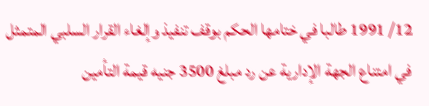12/ 1991 طالبا في ختامها الحكم بوقف تنفيذ وإلغاء القرار السلبي المتمثل في امتناع الجهة الإدارية عن رد مبلغ 3500 جنيه قيمة التأمين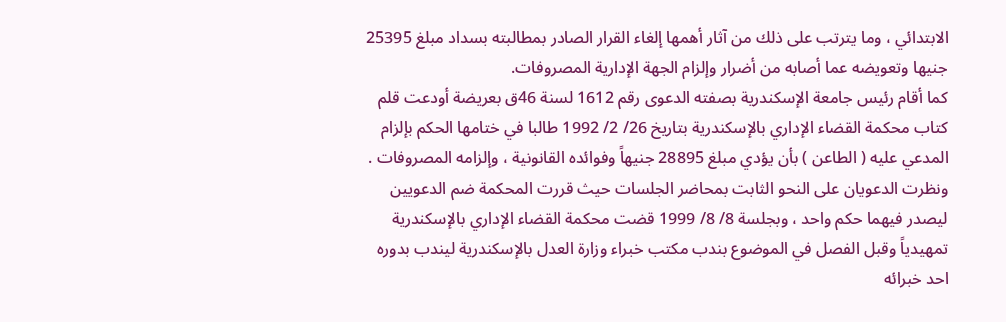الابتدائي ، وما يترتب على ذلك من آثار أهمها إلغاء القرار الصادر بمطالبته بسداد مبلغ 25395 جنيها وتعويضه عما أصابه من أضرار وإلزام الجهة الإدارية المصروفات.
كما أقام رئيس جامعة الإسكندرية بصفته الدعوى رقم 1612 لسنة 46ق بعريضة أودعت قلم كتاب محكمة القضاء الإداري بالإسكندرية بتاريخ 26/ 2/ 1992 طالبا في ختامها الحكم بإلزام المدعي عليه ( الطاعن ) بأن يؤدي مبلغ 28895 جنيهاً وفوائده القانونية ، وإلزامه المصروفات .
ونظرت الدعويان على النحو الثابت بمحاضر الجلسات حيث قررت المحكمة ضم الدعويين ليصدر فيهما حكم واحد ، وبجلسة 8/ 8/ 1999 قضت محكمة القضاء الإداري بالإسكندرية تمهيدياً وقبل الفصل في الموضوع بندب مكتب خبراء وزارة العدل بالإسكندرية ليندب بدوره احد خبرائه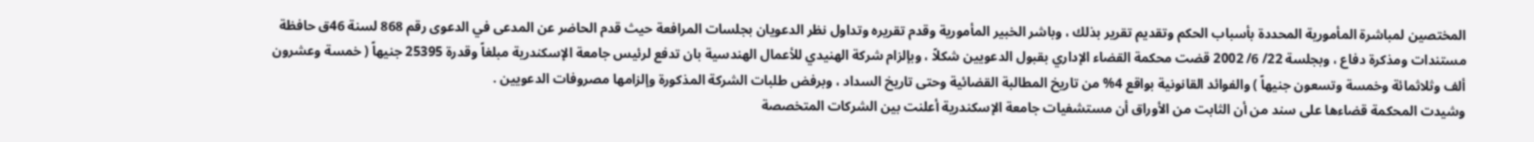المختصين لمباشرة المأمورية المحددة بأسباب الحكم وتقديم تقرير بذلك ، وباشر الخبير المأمورية وقدم تقريره وتداول نظر الدعويان بجلسات المرافعة حيث قدم الحاضر عن المدعى في الدعوى رقم 868 لسنة 46ق حافظة مستندات ومذكرة دفاع ، وبجلسة 22/ 6/ 2002 قضت محكمة القضاء الإداري بقبول الدعويين شكلاً ، وبإلزام شركة الهنيدي للأعمال الهندسية بان تدفع لرئيس جامعة الإسكندرية مبلغاً وقدرة 25395 جنيهاً ( خمسة وعشرون ألف وثلاثمائة وخمسة وتسعون جنيهاً ) والفوائد القانونية بواقع 4% من تاريخ المطالبة القضائية وحتى تاريخ السداد ، وبرفض طلبات الشركة المذكورة وإلزامها مصروفات الدعويين .
وشيدت المحكمة قضاءها على سند من أن الثابت من الأوراق أن مستشفيات جامعة الإسكندرية أعلنت بين الشركات المتخصصة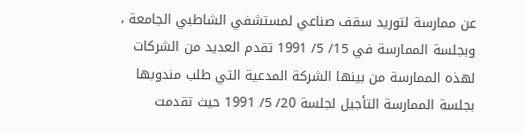عن ممارسة لتوريد سقف صناعي لمستشفي الشاطبي الجامعة ، وبجلسة الممارسة في 15/ 5/ 1991 تقدم العديد من الشركات لهذه الممارسة من بينها الشركة المدعية التي طلب مندوبها بجلسة الممارسة التأجيل لجلسة 20/ 5/ 1991 حيث تقدمت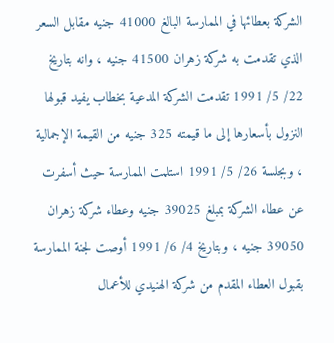الشركة بعطائها في الممارسة البالغ 41000 جنيه مقابل السعر الذي تقدمت به شركة زهران 41500 جنيه ، وانه بتاريخ 22/ 5/ 1991 تقدمت الشركة المدعية بخطاب يفيد قبولها النزول بأسعارها إلى ما قيمته 325 جنيه من القيمة الإجمالية ، وبجلسة 26/ 5/ 1991 استلمت الممارسة حيث أسفرت عن عطاء الشركة بمبلغ 39025 جنيه وعطاء شركة زهران 39050 جنيه ، وبتاريخ 4/ 6/ 1991 أوصت لجنة الممارسة بقبول العطاء المقدم من شركة الهنيدي للأعمال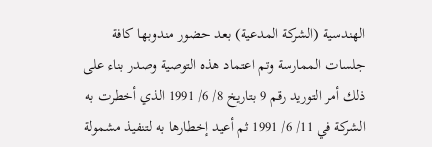الهندسية (الشركة المدعية) بعد حضور مندوبها كافة جلسات الممارسة وتم اعتماد هذه التوصية وصدر بناء على ذلك أمر التوريد رقم 9 بتاريخ 8/ 6/ 1991 الذي أخطرت به الشركة في 11/ 6/ 1991 ثم أعيد إخطارها به لتنفيذ مشمولة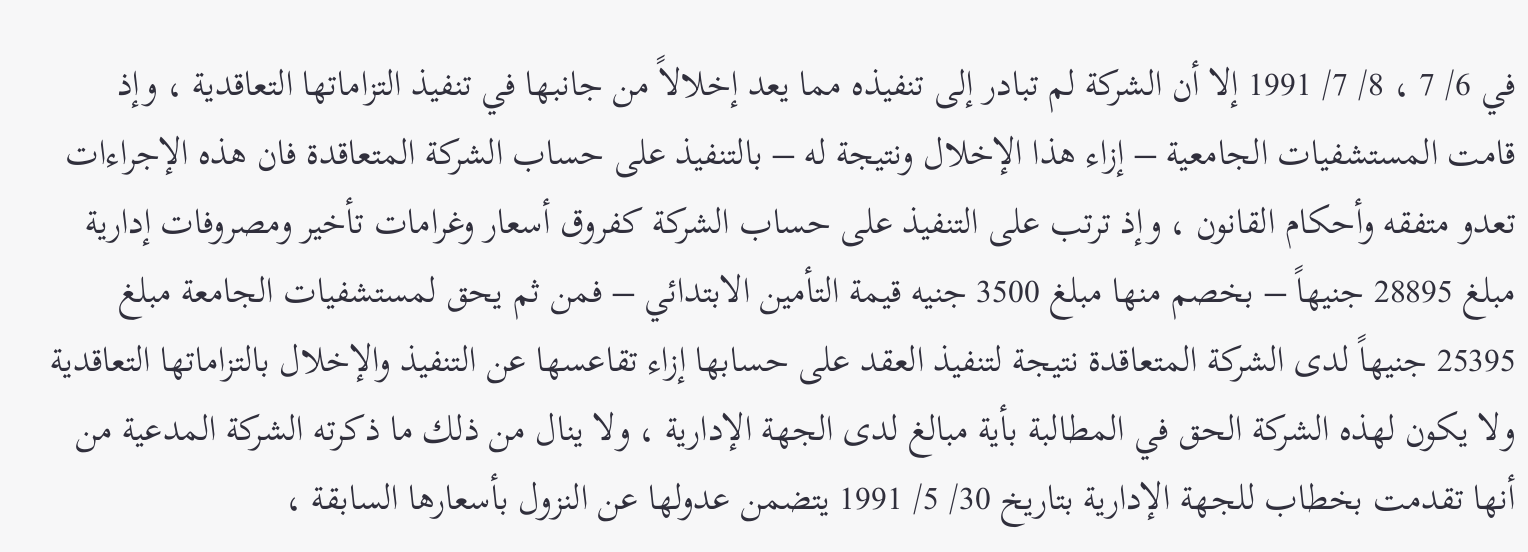في 6/ 7 ، 8/ 7/ 1991 إلا أن الشركة لم تبادر إلى تنفيذه مما يعد إخلالاً من جانبها في تنفيذ التزاماتها التعاقدية ، وإذ قامت المستشفيات الجامعية – إزاء هذا الإخلال ونتيجة له – بالتنفيذ على حساب الشركة المتعاقدة فان هذه الإجراءات تعدو متفقه وأحكام القانون ، وإذ ترتب على التنفيذ على حساب الشركة كفروق أسعار وغرامات تأخير ومصروفات إدارية مبلغ 28895 جنيهاً – بخصم منها مبلغ 3500 جنيه قيمة التأمين الابتدائي – فمن ثم يحق لمستشفيات الجامعة مبلغ 25395 جنيهاً لدى الشركة المتعاقدة نتيجة لتنفيذ العقد على حسابها إزاء تقاعسها عن التنفيذ والإخلال بالتزاماتها التعاقدية ولا يكون لهذه الشركة الحق في المطالبة بأية مبالغ لدى الجهة الإدارية ، ولا ينال من ذلك ما ذكرته الشركة المدعية من أنها تقدمت بخطاب للجهة الإدارية بتاريخ 30/ 5/ 1991 يتضمن عدولها عن النزول بأسعارها السابقة ،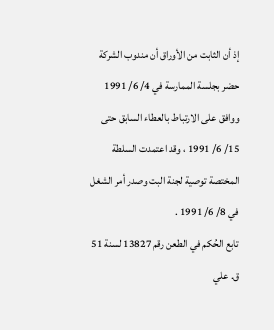إذ أن الثابت من الأوراق أن مندوب الشركة حضر بجلسة الممارسة في 4/ 6/ 1991 ووافق على الارتباط بالعطاء السابق حتى 15/ 6/ 1991 ، وقد اعتمدت السلطة المختصة توصية لجنة البت وصدر أمر الشغل في 8/ 6/ 1991 .
تابع الحُكم في الطعن رقم 13827 لسنة 51 ق. علي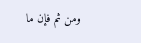ومن ثم فإن ما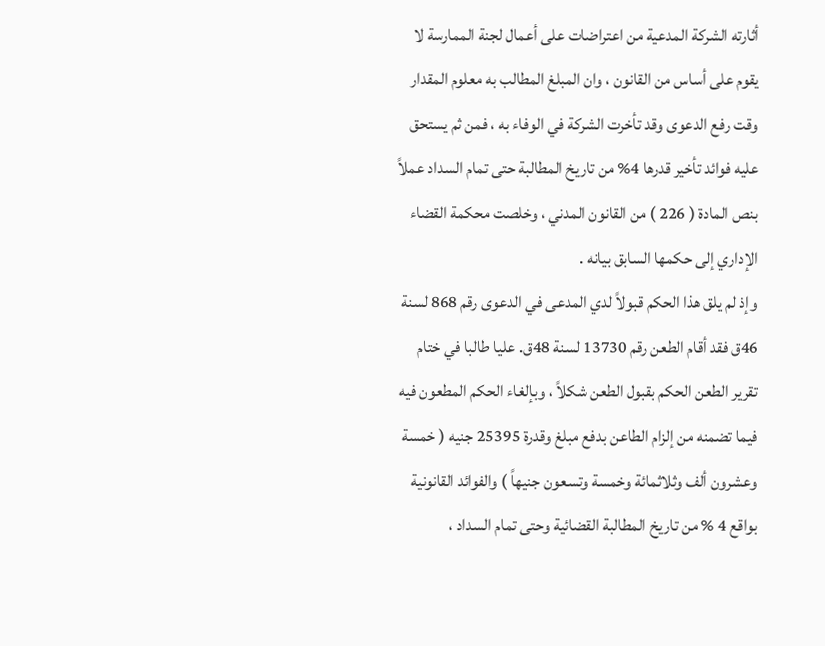أثارته الشركة المدعية من اعتراضات على أعمال لجنة الممارسة لا يقوم على أساس من القانون ، وان المبلغ المطالب به معلوم المقدار وقت رفع الدعوى وقد تأخرت الشركة في الوفاء به ، فمن ثم يستحق عليه فوائد تأخير قدرها 4% من تاريخ المطالبة حتى تمام السداد عملاً بنص المادة ( 226 ) من القانون المدني ، وخلصت محكمة القضاء الإداري إلى حكمها السابق بيانه .
وإذ لم يلق هذا الحكم قبولاً لدي المدعى في الدعوى رقم 868 لسنة 46ق فقد أقام الطعن رقم 13730 لسنة 48ق. عليا طالبا في ختام تقرير الطعن الحكم بقبول الطعن شكلاً ، وبإلغاء الحكم المطعون فيه فيما تضمنه من إلزام الطاعن بدفع مبلغ وقدرة 25395 جنيه ( خمسة وعشرون ألف وثلاثمائة وخمسة وتسعون جنيهاً ) والفوائد القانونية بواقع 4 % من تاريخ المطالبة القضائية وحتى تمام السداد ،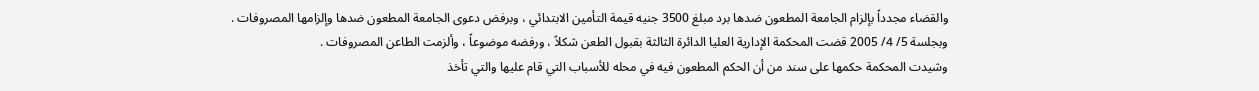والقضاء مجدداً بإلزام الجامعة المطعون ضدها برد مبلغ 3500 جنيه قيمة التأمين الابتدائي ، وبرفض دعوى الجامعة المطعون ضدها وإلزامها المصروفات .
وبجلسة 5/ 4/ 2005 قضت المحكمة الإدارية العليا الدائرة الثالثة بقبول الطعن شكلاً ، ورفضه موضوعاً ، وألزمت الطاعن المصروفات .
وشيدت المحكمة حكمها على سند من أن الحكم المطعون فيه في محله للأسباب التي قام عليها والتي تأخذ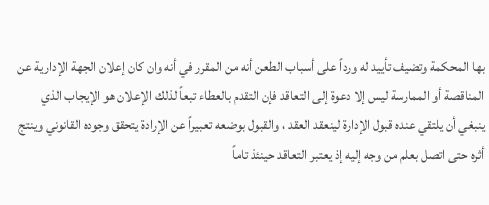بها المحكمة وتضيف تأييد له ورداً على أسباب الطعن أنه من المقرر في أنه وان كان إعلان الجهة الإدارية عن المناقصة أو الممارسة ليس إلا دعوة إلى التعاقد فإن التقدم بالعطاء تبعاً لذلك الإعلان هو الإيجاب الذي ينبغي أن يلتقي عنده قبول الإدارة لينعقد العقد ، والقبول بوضعه تعبيراً عن الإرادة يتحقق وجوده القانوني وينتج أثره حتى اتصل بعلم من وجه إليه إذ يعتبر التعاقد حينئذ تاماً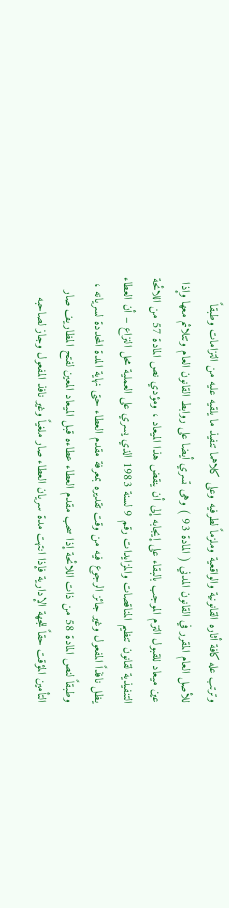وترتب عله كافة أثاره القانونية والواقعية وملزماً لطرفيه وعلى كلاهما تنفيذ ما يلقيه عليه من التزامات وطبقاً للأصل العام المقرر في القانون المدني ( المادة 93 ) وهى تسري أيضا على روابط القانون العام وتتلائم معها وإذا عين ميعاد للقبول التزم الموجب بالبقاء على إيجابه إلى أن ينقض هذا الميعاد ، ومؤدي نص المادة 57 من اللائحة التنفيذية لقانون تنظيم المناقصات والمزايدات رقم 9 لسنة 1983 الذي يسري على العملية محل النزاع – أن العطاء يظل نافذاً المفعول وغير جائز الرجوع فيه من وقت تقديره بمعرفة مقدم العطاء حتى نهاية المدة المحددة لسريانه ، وطبقاً لنص المادة 58 من ذات اللائحة إذا سحب مقدم العطاء عطاءه قبل الميعاد المعين لفتح المظاريف صار التأمين المؤقت حقاً للجهة الإدارية فإذا انتهت مدة سريان العطاء صار ملغياً وغير نافذ المفعول وجاز لصاحبه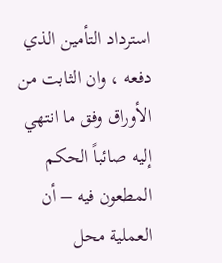استرداد التأمين الذي دفعه ، وان الثابت من الأوراق وفق ما انتهي إليه صائباً الحكم المطعون فيه – أن العملية محل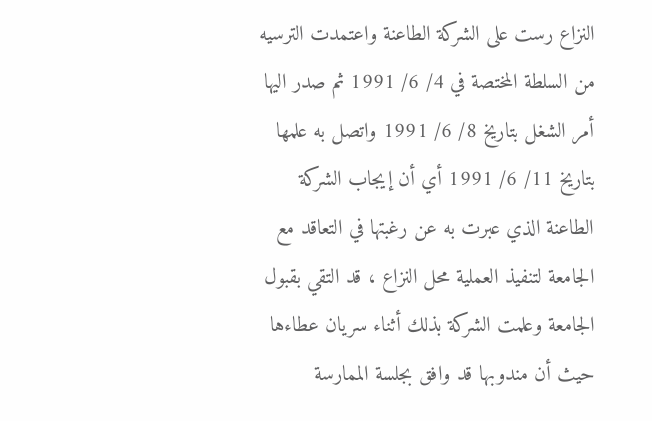النزاع رست على الشركة الطاعنة واعتمدت الترسيه من السلطة المختصة في 4/ 6/ 1991 ثم صدر اليها أمر الشغل بتاريخ 8/ 6/ 1991 واتصل به علمها بتاريخ 11/ 6/ 1991 أي أن إيجاب الشركة الطاعنة الذي عبرت به عن رغبتها في التعاقد مع الجامعة لتنفيذ العملية محل النزاع ، قد التقي بقبول الجامعة وعلمت الشركة بذلك أثناء سريان عطاءها حيث أن مندوبها قد وافق بجلسة الممارسة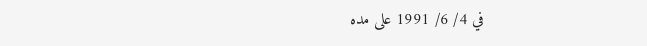في 4/ 6/ 1991 على مده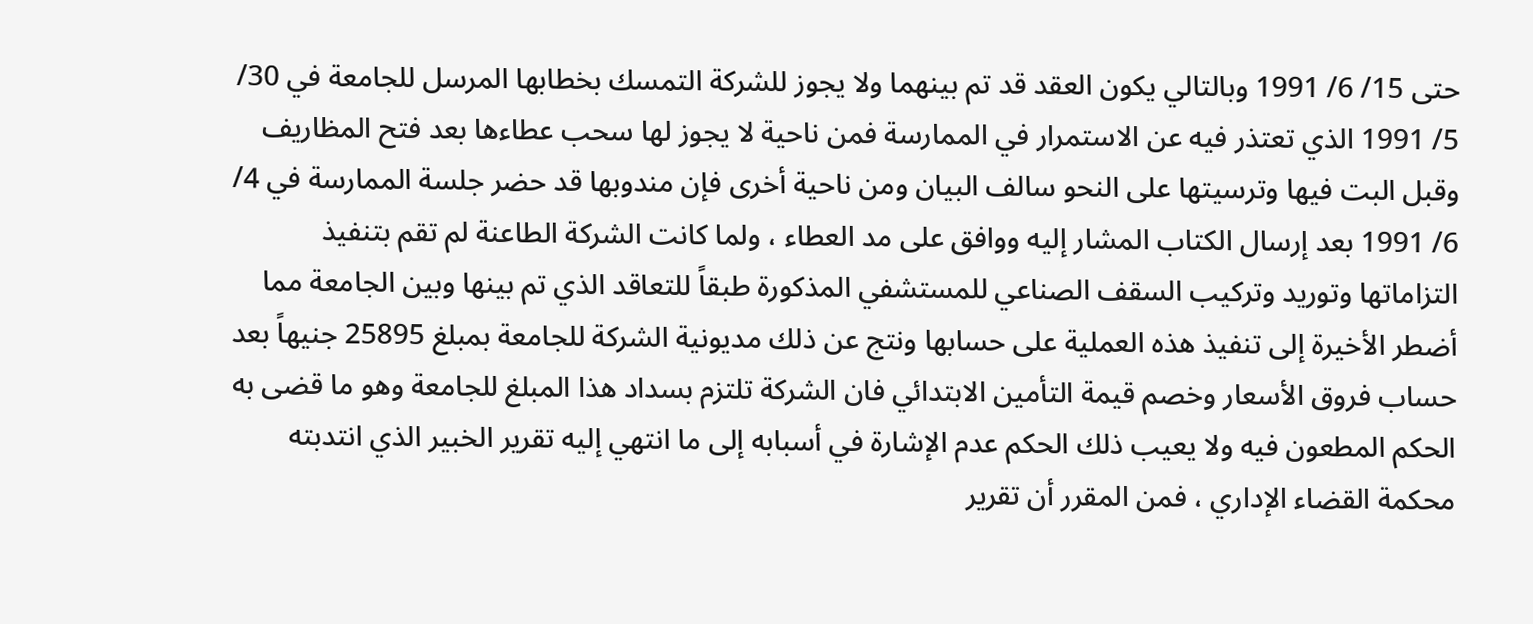حتى 15/ 6/ 1991 وبالتالي يكون العقد قد تم بينهما ولا يجوز للشركة التمسك بخطابها المرسل للجامعة في 30/ 5/ 1991 الذي تعتذر فيه عن الاستمرار في الممارسة فمن ناحية لا يجوز لها سحب عطاءها بعد فتح المظاريف وقبل البت فيها وترسيتها على النحو سالف البيان ومن ناحية أخرى فإن مندوبها قد حضر جلسة الممارسة في 4/ 6/ 1991 بعد إرسال الكتاب المشار إليه ووافق على مد العطاء ، ولما كانت الشركة الطاعنة لم تقم بتنفيذ التزاماتها وتوريد وتركيب السقف الصناعي للمستشفي المذكورة طبقاً للتعاقد الذي تم بينها وبين الجامعة مما أضطر الأخيرة إلى تنفيذ هذه العملية على حسابها ونتج عن ذلك مديونية الشركة للجامعة بمبلغ 25895 جنيهاً بعد حساب فروق الأسعار وخصم قيمة التأمين الابتدائي فان الشركة تلتزم بسداد هذا المبلغ للجامعة وهو ما قضى به الحكم المطعون فيه ولا يعيب ذلك الحكم عدم الإشارة في أسبابه إلى ما انتهي إليه تقرير الخبير الذي انتدبته محكمة القضاء الإداري ، فمن المقرر أن تقرير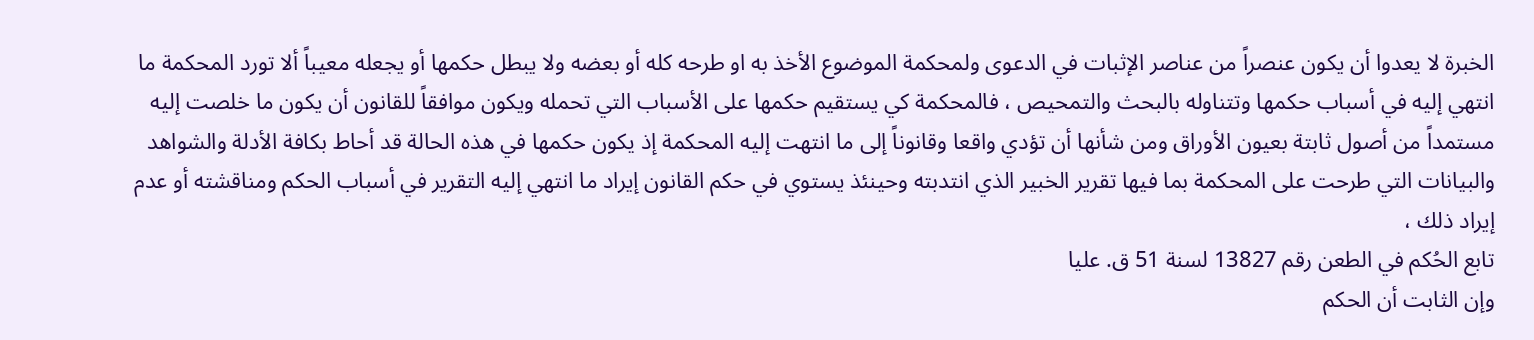الخبرة لا يعدوا أن يكون عنصراً من عناصر الإثبات في الدعوى ولمحكمة الموضوع الأخذ به او طرحه كله أو بعضه ولا يبطل حكمها أو يجعله معيباً ألا تورد المحكمة ما انتهي إليه في أسباب حكمها وتتناوله بالبحث والتمحيص ، فالمحكمة كي يستقيم حكمها على الأسباب التي تحمله ويكون موافقاً للقانون أن يكون ما خلصت إليه مستمداً من أصول ثابتة بعيون الأوراق ومن شأنها أن تؤدي واقعا وقانوناً إلى ما انتهت إليه المحكمة إذ يكون حكمها في هذه الحالة قد أحاط بكافة الأدلة والشواهد والبيانات التي طرحت على المحكمة بما فيها تقرير الخبير الذي انتدبته وحينئذ يستوي في حكم القانون إيراد ما انتهي إليه التقرير في أسباب الحكم ومناقشته أو عدم إيراد ذلك ،
تابع الحُكم في الطعن رقم 13827 لسنة 51 ق. عليا
وإن الثابت أن الحكم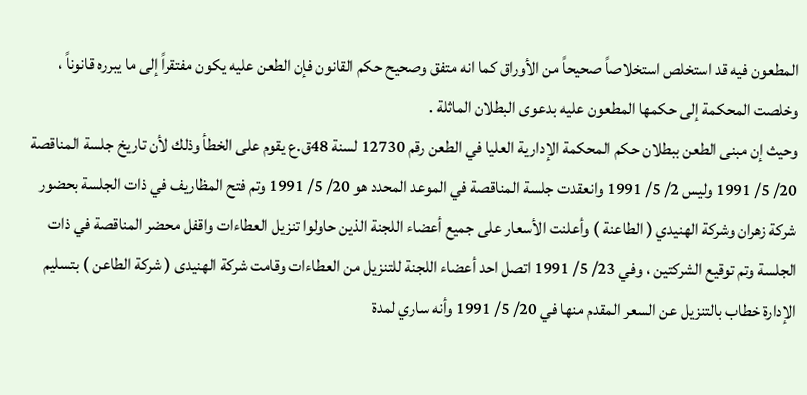المطعون فيه قد استخلص استخلاصاً صحيحاً من الأوراق كما انه متفق وصحيح حكم القانون فإن الطعن عليه يكون مفتقراً إلى ما يبرره قانوناً ، وخلصت المحكمة إلى حكمها المطعون عليه بدعوى البطلان الماثلة .
وحيث إن مبنى الطعن ببطلان حكم المحكمة الإدارية العليا في الطعن رقم 12730 لسنة 48ق.ع يقوم على الخطأ وذلك لأن تاريخ جلسة المناقصة 20/ 5/ 1991 وليس 2/ 5/ 1991 وانعقدت جلسة المناقصة في الموعد المحدد هو 20/ 5/ 1991 وتم فتح المظاريف في ذات الجلسة بحضور شركة زهران وشركة الهنيدي ( الطاعنة ) وأعلنت الأسعار على جميع أعضاء اللجنة الذين حاولوا تنزيل العطاءات واقفل محضر المناقصة في ذات الجلسة وتم توقيع الشركتين ، وفي 23/ 5/ 1991 اتصل احد أعضاء اللجنة للتنزيل من العطاءات وقامت شركة الهنيدى ( شركة الطاعن ) بتسليم الإدارة خطاب بالتنزيل عن السعر المقدم منها في 20/ 5/ 1991 وأنه ساري لمدة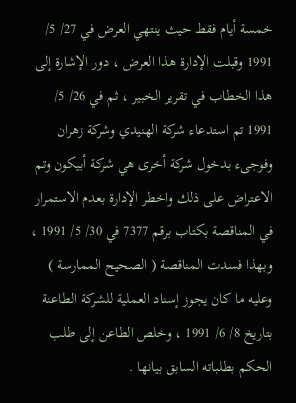خمسة أيام فقط حيث ينتهي العرض في 27/ 5/ 1991 وقبلت الإدارة هذا العرض ، دور الإشارة إلى هذا الخطاب في تقرير الخبير ، ثم في 26/ 5/ 1991 تم استدعاء شركة الهنيدي وشركة زهران وفوجىء بدخول شركة أخرى هي شركة أبيكون وتم الاعتراض على ذلك واخطر الإدارة بعدم الاستمرار في المناقصة بكتاب برقم 7377 في 30/ 5/ 1991 ، وبهذا فسدت المناقصة ( الصحيح الممارسة ) وعليه ما كان يجوز إسناد العملية للشركة الطاعنة بتاريخ 8/ 6/ 1991 ، وخلص الطاعن إلى طلب الحكم بطلباته السابق بيانها .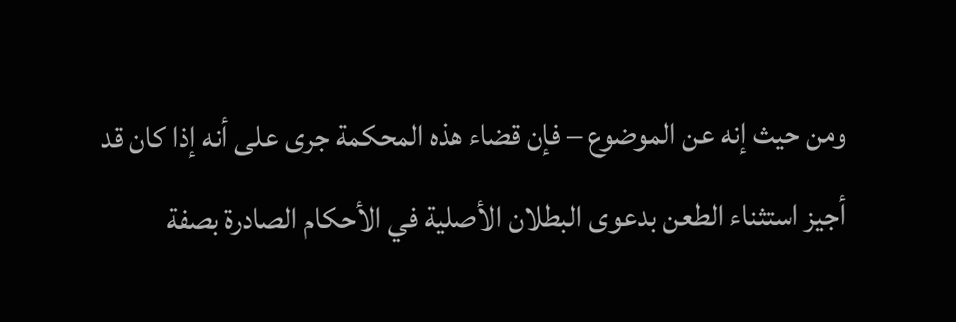ومن حيث إنه عن الموضوع – فإن قضاء هذه المحكمة جرى على أنه إذا كان قد أجيز استثناء الطعن بدعوى البطلان الأصلية في الأحكام الصادرة بصفة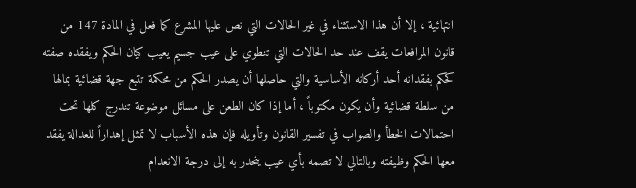انتهائية ، إلا أن هذا الاستثناء في غير الحالات التي نص عليها المشرع كما فعل في المادة 147 من قانون المرافعات يقف عند حد الحالات التي تنطوي على عيب جسيم يعيب كيان الحكم ويفقده صفته كحكم بفقدانه أحد أركانه الأساسية والتي حاصلها أن يصدر الحكم من محكمة تتبع جهة قضائية بمالها من سلطة قضائية وأن يكون مكتوباً ، أما إذا كان الطعن على مسائل موضوعة تندرج كلها تحت احتمالات الخطأ والصواب في تفسير القانون وتأويله فإن هذه الأسباب لا تمثل إهداراً للعدالة يفقد معها الحكم وظيفته وبالتالي لا تصمه بأي عيب ينحدر به إلى درجة الانعدام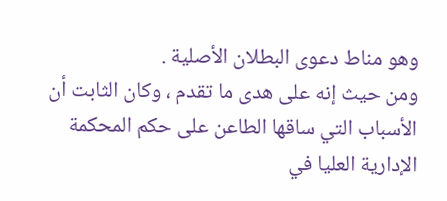وهو مناط دعوى البطلان الأصلية .
ومن حيث إنه على هدى ما تقدم ، وكان الثابت أن الأسباب التي ساقها الطاعن على حكم المحكمة الإدارية العليا في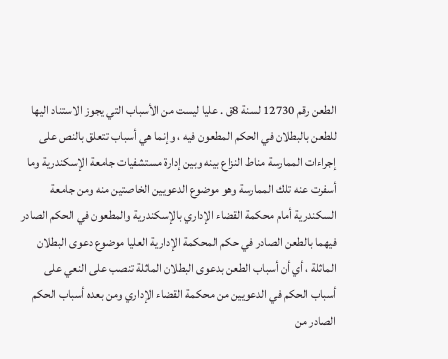الطعن رقم 12730 لسنة 8ق . عليا ليست من الأسباب التي يجوز الاستناد اليها للطعن بالبطلان في الحكم المطعون فيه ، وإنما هي أسباب تتعلق بالنص على إجراءات الممارسة مناط النزاع بينه وبين إدارة مستشفيات جامعة الإسكندرية وما أسفرت عنه تلك الممارسة وهو موضوع الدعويين الخاصتين منه ومن جامعة السكندرية أمام محكمة القضاء الإداري بالإسكندرية والمطعون في الحكم الصادر فيهما بالطعن الصادر في حكم المحكمة الإدارية العليا موضوع دعوى البطلان الماثلة ، أي أن أسباب الطعن بدعوى البطلان الماثلة تنصب على النعي على أسباب الحكم في الدعويين من محكمة القضاء الإداري ومن بعده أسباب الحكم الصادر من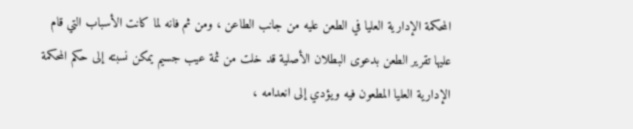المحكمة الإدارية العليا في الطعن عليه من جانب الطاعن ، ومن ثم فانه لما كانت الأسباب التي قام عليها تقرير الطعن بدعوى البطلان الأصلية قد خلت من ثمة عيب جسيم يمكن نسبته إلى حكم المحكمة الإدارية العليا المطعون فيه ويؤدي إلى انعدامه ،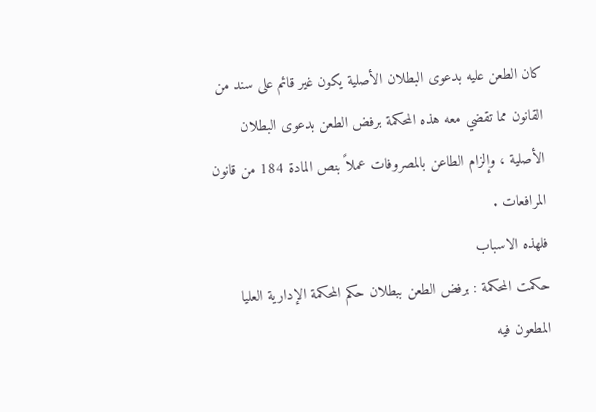كان الطعن عليه بدعوى البطلان الأصلية يكون غير قائم على سند من القانون مما تقضي معه هذه المحكمة برفض الطعن بدعوى البطلان الأصلية ، وإلزام الطاعن بالمصروفات عملاً بنص المادة 184 من قانون المرافعات .
فلهذه الاسباب
حكمت المحكمة : برفض الطعن ببطلان حكم المحكمة الإدارية العليا المطعون فيه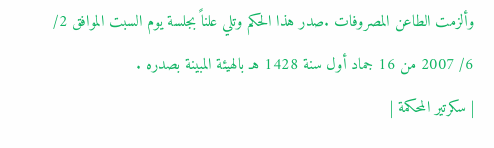وألزمت الطاعن المصروفات .صدر هذا الحكم وتلي علناً بجلسة يوم السبت الموافق 2/ 6/ 2007 من 16 جماد أول سنة 1428 هـ بالهيئة المبينة بصدره .
| سكرتير المحكمة |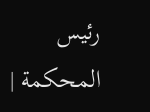رئيس المحكمة |